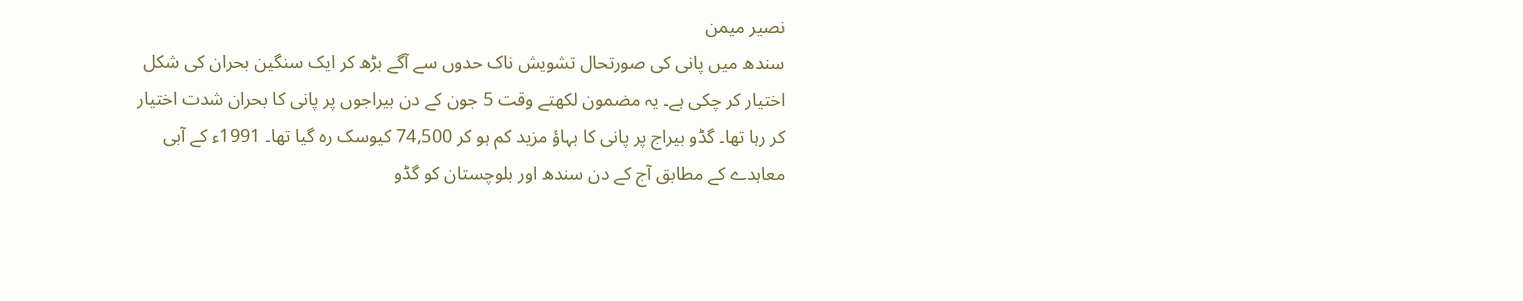نصیر میمن
سندھ میں پانی کی صورتحال تشویش ناک حدوں سے آگے بڑھ کر ایک سنگین بحران کی شکل اختیار کر چکی ہے۔ یہ مضمون لکھتے وقت 5 جون کے دن بیراجوں پر پانی کا بحران شدت اختیار کر رہا تھا۔ گڈو بیراج پر پانی کا بہاؤ مزید کم ہو کر 74,500 کیوسک رہ گیا تھا۔ 1991ء کے آبی معاہدے کے مطابق آج کے دن سندھ اور بلوچستان کو گڈو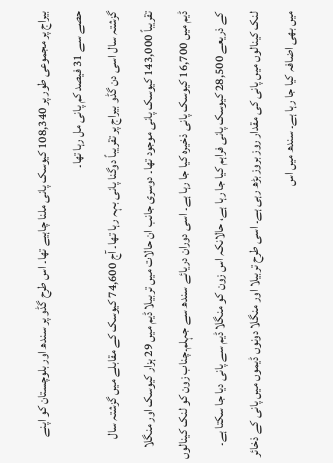بیراج پر مجموعی طور پر 108,340 کیوسک پانی ملنا چاہیے تھا۔ اس طرح گڈو پر سندھ اور بلوچستان کو اپنے حصے سے 31 فیصد کم پانی مل رہا تھا۔
گزشتہ سال اسی دن گڈو بیراج پر تقریباً دوگنا پانی بہہ رہا تھا۔ آج 74,600 کیوسک کے مقابلے میں گزشتہ سال تقریباً 143,000 کیوسک پانی موجود تھا۔ دوسری جانب ان حالات میں تربیلا ڈیم میں 29 ہزار کیوسک اور منگلا ڈیم میں 16,700 کیوسک پانی ذخیرہ کیا جا رہا ہے۔ اسی دوران دریائے سندھ سے جہلم۔چناب زون کو لنک کینالوں کے ذریعے 28,500 کیوسک پانی فراہم کیا جا رہا ہے، حالانکہ اس زون کو منگلا ڈیم سے پانی دیا جا سکتا ہے۔
لنک کینالوں میں پانی کی مقدار روز بروز بڑھ رہی ہے۔ اسی طرح تربیلا اور منگلا دونوں ڈیموں میں پانی کے ذخائر میں بھی اضافہ کیا جا رہا ہے۔ سندھ میں اس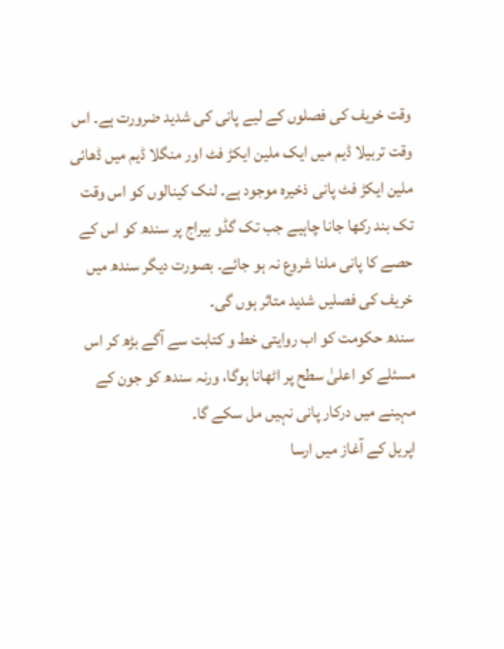وقت خریف کی فصلوں کے لیے پانی کی شدید ضرورت ہے۔ اس وقت تربیلا ڈیم میں ایک ملین ایکڑ فٹ اور منگلا ڈیم میں ڈھائی ملین ایکڑ فٹ پانی ذخیرہ موجود ہے۔ لنک کینالوں کو اس وقت تک بند رکھا جانا چاہیے جب تک گڈو بیراج پر سندھ کو اس کے حصے کا پانی ملنا شروع نہ ہو جائے۔ بصورت دیگر سندھ میں خریف کی فصلیں شدید متاثر ہوں گی۔
سندھ حکومت کو اب روایتی خط و کتابت سے آگے بڑھ کر اس مسئلے کو اعلیٰ سطح پر اٹھانا ہوگا، ورنہ سندھ کو جون کے مہینے میں درکار پانی نہیں مل سکے گا۔
اپریل کے آغاز میں ارسا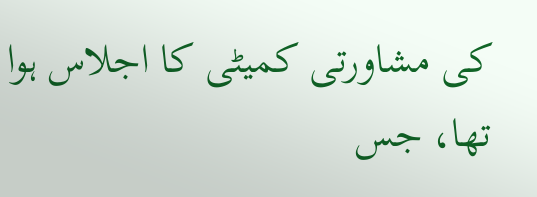کی مشاورتی کمیٹی کا اجلاس ہوا تھا، جس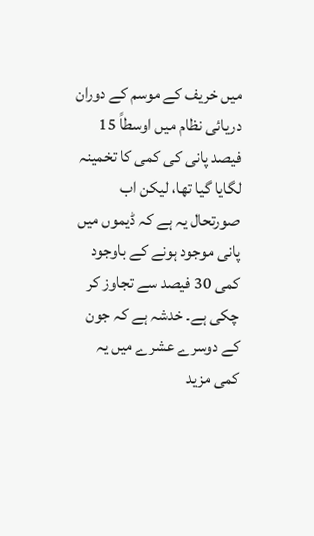میں خریف کے موسم کے دوران دریائی نظام میں اوسطاً 15 فیصد پانی کی کمی کا تخمینہ لگایا گیا تھا، لیکن اب صورتحال یہ ہے کہ ڈیموں میں پانی موجود ہونے کے باوجود کمی 30 فیصد سے تجاوز کر چکی ہے۔ خدشہ ہے کہ جون کے دوسرے عشرے میں یہ کمی مزید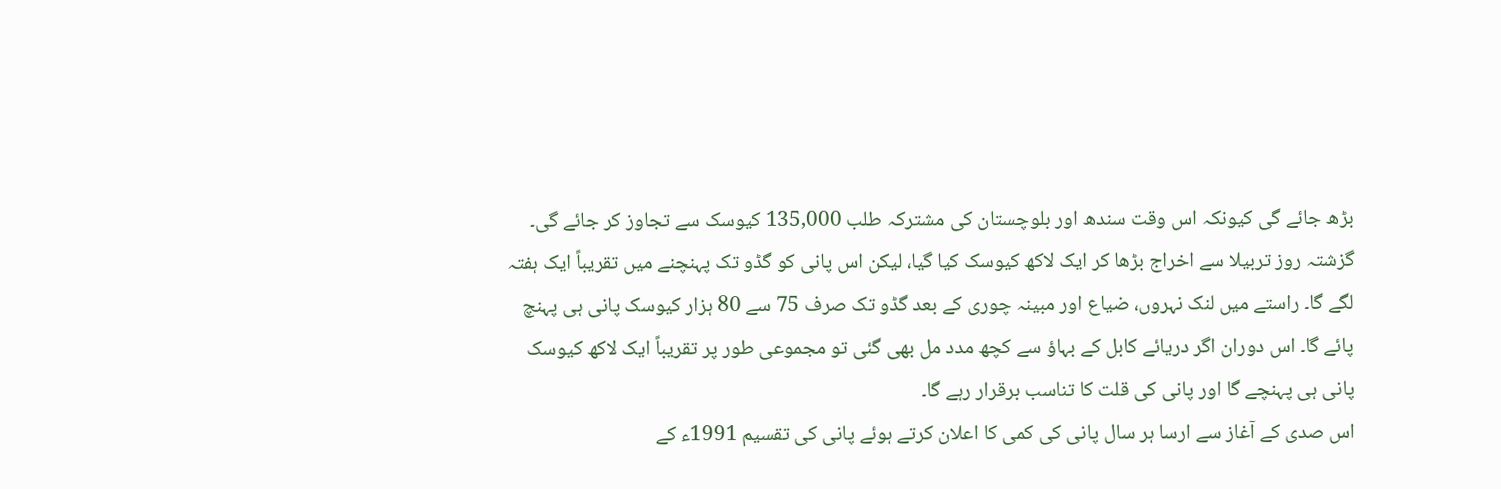بڑھ جائے گی کیونکہ اس وقت سندھ اور بلوچستان کی مشترکہ طلب 135,000 کیوسک سے تجاوز کر جائے گی۔
گزشتہ روز تربیلا سے اخراج بڑھا کر ایک لاکھ کیوسک کیا گیا، لیکن اس پانی کو گڈو تک پہنچنے میں تقریباً ایک ہفتہ لگے گا۔ راستے میں لنک نہروں، ضیاع اور مبینہ چوری کے بعد گڈو تک صرف 75 سے 80 ہزار کیوسک پانی ہی پہنچ پائے گا۔ اس دوران اگر دریائے کابل کے بہاؤ سے کچھ مدد مل بھی گئی تو مجموعی طور پر تقریباً ایک لاکھ کیوسک پانی ہی پہنچے گا اور پانی کی قلت کا تناسب برقرار رہے گا۔
اس صدی کے آغاز سے ارسا ہر سال پانی کی کمی کا اعلان کرتے ہوئے پانی کی تقسیم 1991ء کے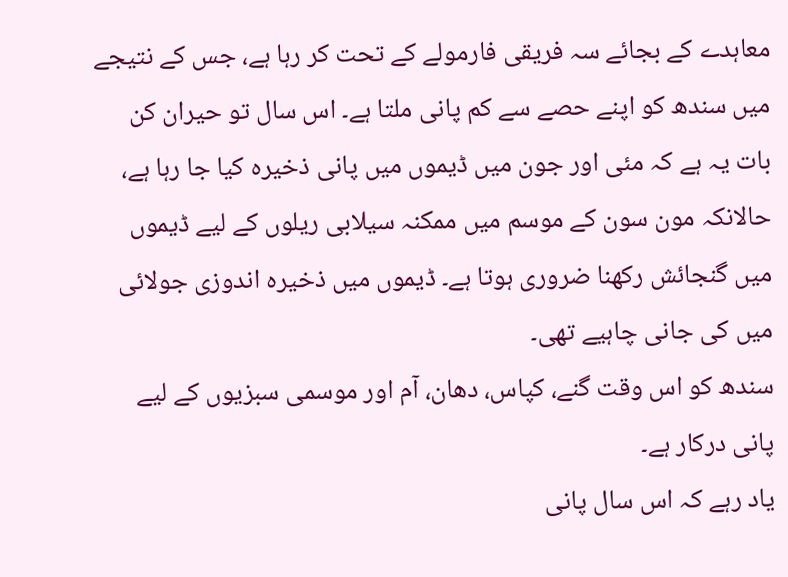معاہدے کے بجائے سہ فریقی فارمولے کے تحت کر رہا ہے، جس کے نتیجے میں سندھ کو اپنے حصے سے کم پانی ملتا ہے۔ اس سال تو حیران کن بات یہ ہے کہ مئی اور جون میں ڈیموں میں پانی ذخیرہ کیا جا رہا ہے، حالانکہ مون سون کے موسم میں ممکنہ سیلابی ریلوں کے لیے ڈیموں میں گنجائش رکھنا ضروری ہوتا ہے۔ ڈیموں میں ذخیرہ اندوزی جولائی میں کی جانی چاہیے تھی۔
سندھ کو اس وقت گنے، کپاس، دھان، آم اور موسمی سبزیوں کے لیے پانی درکار ہے۔
یاد رہے کہ اس سال پانی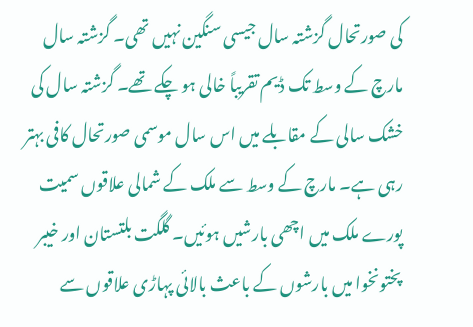کی صورتحال گزشتہ سال جیسی سنگین نہیں تھی۔ گزشتہ سال مارچ کے وسط تک ڈیم تقریباً خالی ہو چکے تھے۔ گزشتہ سال کی خشک سالی کے مقابلے میں اس سال موسمی صورتحال کافی بہتر رہی ہے۔ مارچ کے وسط سے ملک کے شمالی علاقوں سمیت پورے ملک میں اچھی بارشیں ہوئیں۔ گلگت بلتستان اور خیبر پختونخوا میں بارشوں کے باعث بالائی پہاڑی علاقوں سے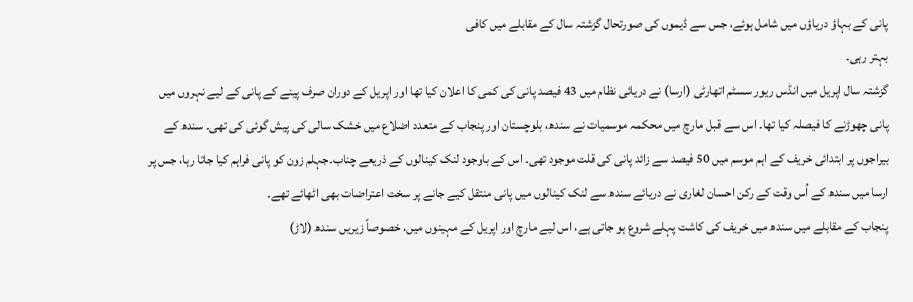پانی کے بہاؤ دریاؤں میں شامل ہوئے، جس سے ڈیموں کی صورتحال گزشتہ سال کے مقابلے میں کافی
بہتر رہی۔
گزشتہ سال اپریل میں انڈس ریور سسٹم اتھارٹی (ارسا) نے دریائی نظام میں 43 فیصد پانی کی کمی کا اعلان کیا تھا اور اپریل کے دوران صرف پینے کے پانی کے لیے نہروں میں پانی چھوڑنے کا فیصلہ کیا تھا۔ اس سے قبل مارچ میں محکمہ موسمیات نے سندھ، بلوچستان اور پنجاب کے متعدد اضلاع میں خشک سالی کی پیش گوئی کی تھی۔ سندھ کے بیراجوں پر ابتدائی خریف کے اہم موسم میں 50 فیصد سے زائد پانی کی قلت موجود تھی۔ اس کے باوجود لنک کینالوں کے ذریعے چناب۔جہلم زون کو پانی فراہم کیا جاتا رہا، جس پر ارسا میں سندھ کے اُس وقت کے رکن احسان لغاری نے دریائے سندھ سے لنک کینالوں میں پانی منتقل کیے جانے پر سخت اعتراضات بھی اٹھائے تھے۔
پنجاب کے مقابلے میں سندھ میں خریف کی کاشت پہلے شروع ہو جاتی ہے، اس لیے مارچ اور اپریل کے مہینوں میں، خصوصاً زیریں سندھ (لاڑ)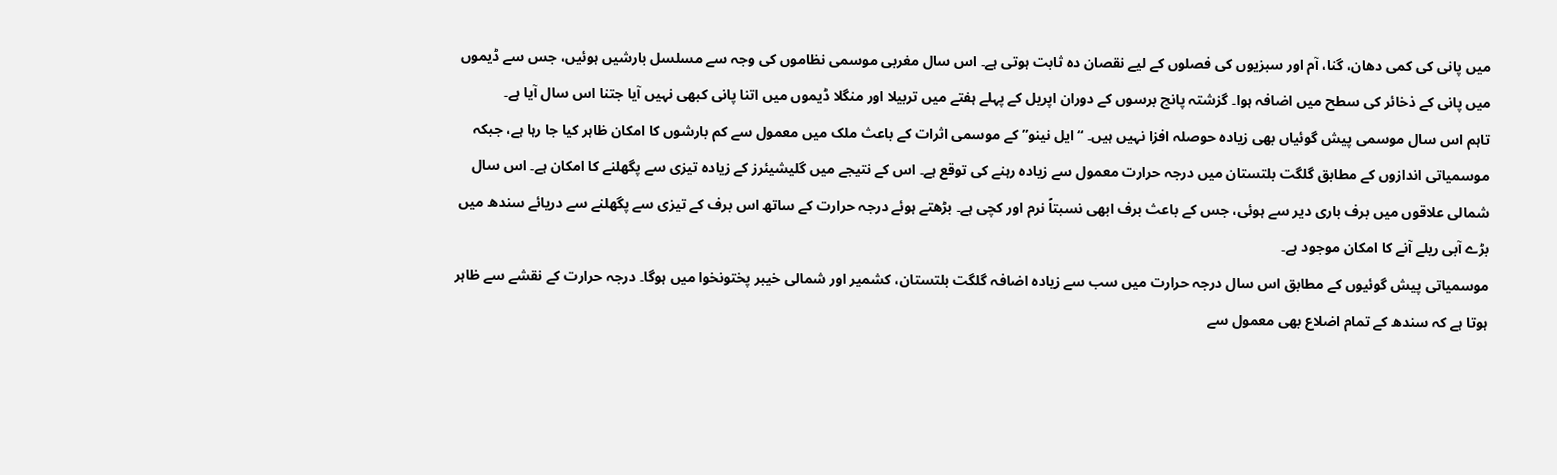میں پانی کی کمی دھان، گنا، آم اور سبزیوں کی فصلوں کے لیے نقصان دہ ثابت ہوتی ہے۔ اس سال مغربی موسمی نظاموں کی وجہ سے مسلسل بارشیں ہوئیں، جس سے ڈیموں میں پانی کے ذخائر کی سطح میں اضافہ ہوا۔ گزشتہ پانچ برسوں کے دوران اپریل کے پہلے ہفتے میں تربیلا اور منگلا ڈیموں میں اتنا پانی کبھی نہیں آیا جتنا اس سال آیا ہے۔
تاہم اس سال موسمی پیش گوئیاں بھی زیادہ حوصلہ افزا نہیں ہیں۔ “ایل نینو” کے موسمی اثرات کے باعث ملک میں معمول سے کم بارشوں کا امکان ظاہر کیا جا رہا ہے، جبکہ موسمیاتی اندازوں کے مطابق گلگت بلتستان میں درجہ حرارت معمول سے زیادہ رہنے کی توقع ہے۔ اس کے نتیجے میں گلیشیئرز کے زیادہ تیزی سے پگھلنے کا امکان ہے۔ اس سال شمالی علاقوں میں برف باری دیر سے ہوئی، جس کے باعث برف ابھی نسبتاً نرم اور کچی ہے۔ بڑھتے ہوئے درجہ حرارت کے ساتھ اس برف کے تیزی سے پگھلنے سے دریائے سندھ میں بڑے آبی ریلے آنے کا امکان موجود ہے۔
موسمیاتی پیش گوئیوں کے مطابق اس سال درجہ حرارت میں سب سے زیادہ اضافہ گلگت بلتستان، کشمیر اور شمالی خیبر پختونخوا میں ہوگا۔ درجہ حرارت کے نقشے سے ظاہر ہوتا ہے کہ سندھ کے تمام اضلاع بھی معمول سے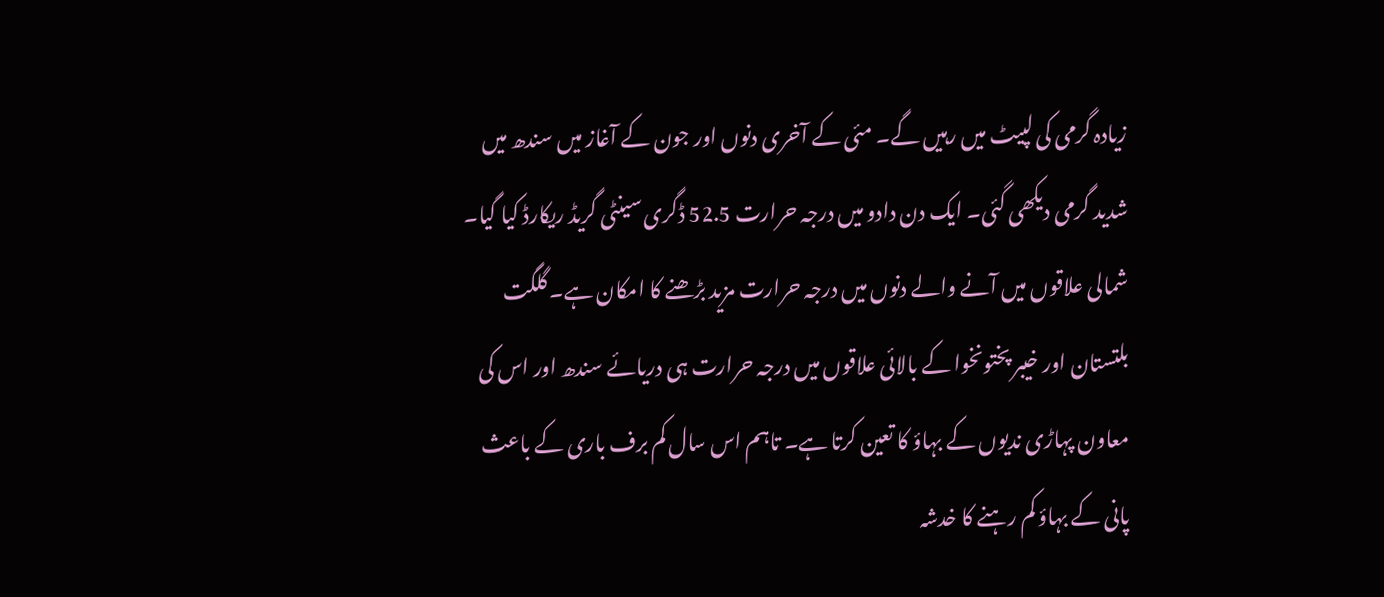زیادہ گرمی کی لپیٹ میں رہیں گے۔ مئی کے آخری دنوں اور جون کے آغاز میں سندھ میں شدید گرمی دیکھی گئی۔ ایک دن دادو میں درجہ حرارت 52.5 ڈگری سینٹی گریڈ ریکارڈ کیا گیا۔ شمالی علاقوں میں آنے والے دنوں میں درجہ حرارت مزید بڑھنے کا امکان ہے۔ گلگت بلتستان اور خیبر پختونخوا کے بالائی علاقوں میں درجہ حرارت ہی دریائے سندھ اور اس کی معاون پہاڑی ندیوں کے بہاؤ کا تعین کرتا ہے۔ تاہم اس سال کم برف باری کے باعث پانی کے بہاؤ کم رہنے کا خدشہ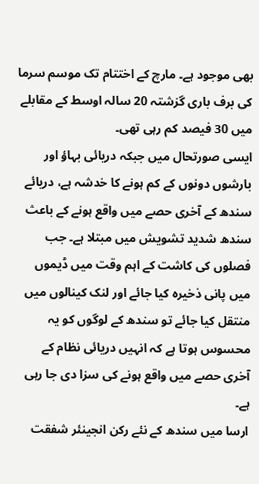بھی موجود ہے۔ مارچ کے اختتام تک موسم سرما کی برف باری گزشتہ 20 سالہ اوسط کے مقابلے میں 30 فیصد کم رہی تھی۔
ایسی صورتحال میں جبکہ دریائی بہاؤ اور بارشوں دونوں کے کم ہونے کا خدشہ ہے، دریائے سندھ کے آخری حصے میں واقع ہونے کے باعث سندھ شدید تشویش میں مبتلا ہے۔ جب فصلوں کی کاشت کے اہم وقت میں ڈیموں میں پانی ذخیرہ کیا جائے اور لنک کینالوں میں منتقل کیا جائے تو سندھ کے لوگوں کو یہ محسوس ہوتا ہے کہ انہیں دریائی نظام کے آخری حصے میں واقع ہونے کی سزا دی جا رہی ہے۔
ارسا میں سندھ کے نئے رکن انجینئر شفقت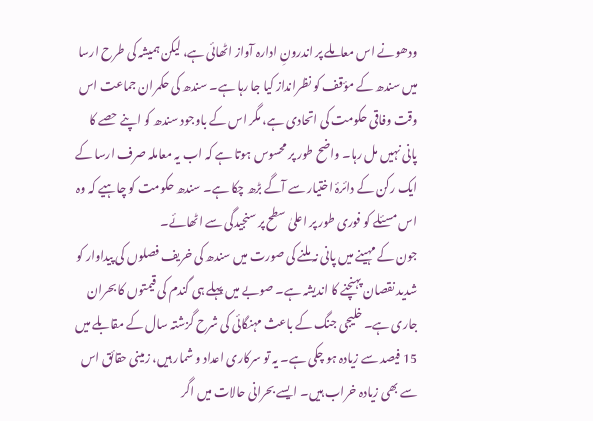ودھونے اس معاملے پر اندرونِ ادارہ آواز اٹھائی ہے، لیکن ہمیشہ کی طرح ارسا میں سندھ کے مؤقف کو نظرانداز کیا جا رہا ہے۔ سندھ کی حکمران جماعت اس وقت وفاقی حکومت کی اتحادی ہے، مگر اس کے باوجود سندھ کو اپنے حصے کا پانی نہیں مل رہا۔ واضح طور پر محسوس ہوتا ہے کہ اب یہ معاملہ صرف ارسا کے ایک رکن کے دائرۂ اختیار سے آگے بڑھ چکا ہے۔ سندھ حکومت کو چاہیے کہ وہ اس مسئلے کو فوری طور پر اعلیٰ سطح پر سنجیدگی سے اٹھائے۔
جون کے مہینے میں پانی نہ ملنے کی صورت میں سندھ کی خریف فصلوں کی پیداوار کو شدید نقصان پہنچنے کا اندیشہ ہے۔ صوبے میں پہلے ہی گندم کی قیمتوں کا بحران جاری ہے۔ خلیجی جنگ کے باعث مہنگائی کی شرح گزشتہ سال کے مقابلے میں 15 فیصد سے زیادہ ہو چکی ہے۔ یہ تو سرکاری اعداد و شمار ہیں، زمینی حقائق اس سے بھی زیادہ خراب ہیں۔ ایسے بحرانی حالات میں اگر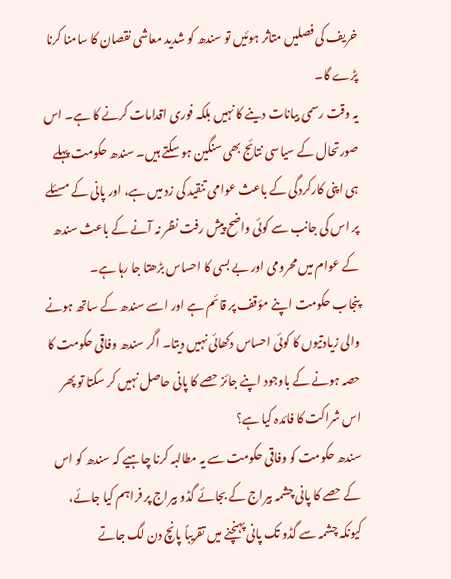خریف کی فصلیں متاثر ہوئیں تو سندھ کو شدید معاشی نقصان کا سامنا کرنا پڑے گا۔
یہ وقت رسمی بیانات دینے کا نہیں بلکہ فوری اقدامات کرنے کا ہے۔ اس صورتحال کے سیاسی نتائج بھی سنگین ہو سکتے ہیں۔ سندھ حکومت پہلے ہی اپنی کارکردگی کے باعث عوامی تنقید کی زد میں ہے، اور پانی کے مسئلے پر اس کی جانب سے کوئی واضح پیش رفت نظر نہ آنے کے باعث سندھ کے عوام میں محرومی اور بے بسی کا احساس بڑھتا جا رہا ہے۔
پنجاب حکومت اپنے مؤقف پر قائم ہے اور اسے سندھ کے ساتھ ہونے والی زیادتیوں کا کوئی احساس دکھائی نہیں دیتا۔ اگر سندھ وفاقی حکومت کا حصہ ہونے کے باوجود اپنے جائز حصے کا پانی حاصل نہیں کر سکتا تو پھر اس شراکت کا فائدہ کیا ہے؟
سندھ حکومت کو وفاقی حکومت سے یہ مطالبہ کرنا چاہیے کہ سندھ کو اس کے حصے کا پانی چشمہ بیراج کے بجائے گڈو بیراج پر فراہم کیا جائے، کیونکہ چشمہ سے گڈو تک پانی پہنچنے میں تقریباً پانچ دن لگ جاتے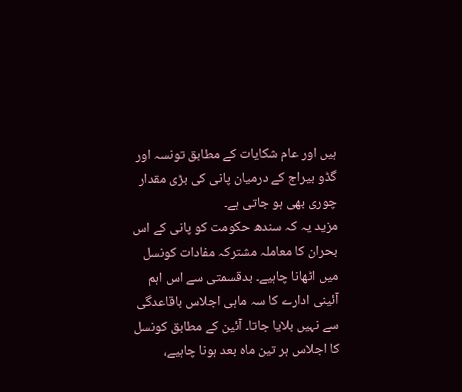ہیں اور عام شکایات کے مطابق تونسہ اور گڈو بیراج کے درمیان پانی کی بڑی مقدار چوری بھی ہو جاتی ہے۔
مزید یہ کہ سندھ حکومت کو پانی کے اس بحران کا معاملہ مشترکہ مفادات کونسل میں اٹھانا چاہیے۔ بدقسمتی سے اس اہم آئینی ادارے کا سہ ماہی اجلاس باقاعدگی سے نہیں بلایا جاتا۔ آئین کے مطابق کونسل کا اجلاس ہر تین ماہ بعد ہونا چاہیے،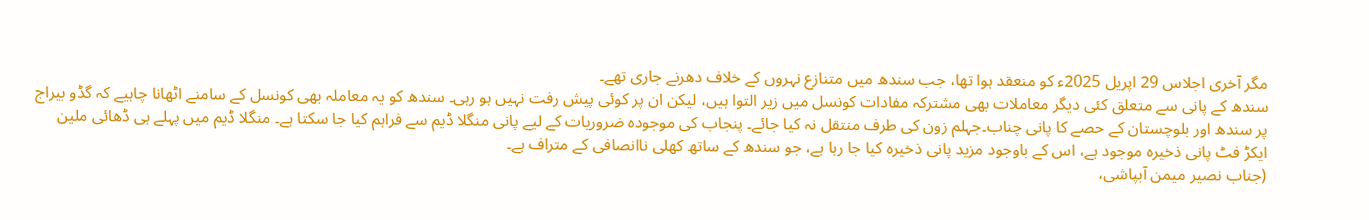مگر آخری اجلاس 29 اپریل 2025ء کو منعقد ہوا تھا، جب سندھ میں متنازع نہروں کے خلاف دھرنے جاری تھے۔
سندھ کے پانی سے متعلق کئی دیگر معاملات بھی مشترکہ مفادات کونسل میں زیر التوا ہیں، لیکن ان پر کوئی پیش رفت نہیں ہو رہی۔ سندھ کو یہ معاملہ بھی کونسل کے سامنے اٹھانا چاہیے کہ گڈو بیراج پر سندھ اور بلوچستان کے حصے کا پانی چناب۔جہلم زون کی طرف منتقل نہ کیا جائے۔ پنجاب کی موجودہ ضروریات کے لیے پانی منگلا ڈیم سے فراہم کیا جا سکتا ہے۔ منگلا ڈیم میں پہلے ہی ڈھائی ملین ایکڑ فٹ پانی ذخیرہ موجود ہے، اس کے باوجود مزید پانی ذخیرہ کیا جا رہا ہے، جو سندھ کے ساتھ کھلی ناانصافی کے متراف ہے۔
(جناب نصیر میمن آبپاشی،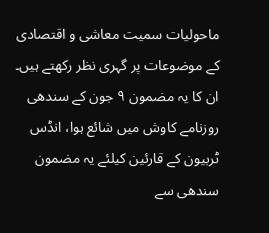ماحولیات سمیت معاشی و اقتصادی کے موضوعات پر گہری نظر رکھتے ہیں۔ ان کا یہ مضمون ۹ جون کے سندھی روزنامے کاوش میں شائع ہوا، انڈس ٹربیون کے قارئین کیلئے یہ مضمون سندھی سے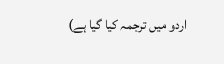اردو میں ترجمہ کیا گیا ہے)